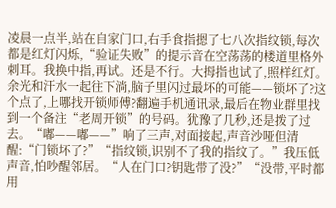凌晨一点半,站在自家门口,右手食指摁了七八次指纹锁,每次都是红灯闪烁,“验证失败”的提示音在空荡荡的楼道里格外刺耳。我换中指,再试。还是不行。大拇指也试了,照样红灯。余光和汗水一起往下淌,脑子里闪过最坏的可能——锁坏了?这个点了,上哪找开锁师傅?翻遍手机通讯录,最后在物业群里找到一个备注“老周开锁”的号码。犹豫了几秒,还是拨了过去。“嘟——嘟——”响了三声,对面接起,声音沙哑但清醒:“门锁坏了?”“指纹锁,识别不了我的指纹了。”我压低声音,怕吵醒邻居。“人在门口?钥匙带了没?”“没带,平时都用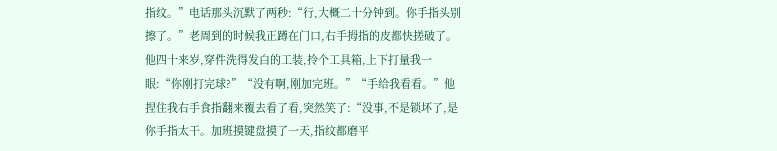指纹。”电话那头沉默了两秒:“行,大概二十分钟到。你手指头别擦了。”老周到的时候我正蹲在门口,右手拇指的皮都快搓破了。他四十来岁,穿件洗得发白的工装,拎个工具箱,上下打量我一眼:“你刚打完球?”“没有啊,刚加完班。”“手给我看看。”他捏住我右手食指翻来覆去看了看,突然笑了:“没事,不是锁坏了,是你手指太干。加班摸键盘摸了一天,指纹都磨平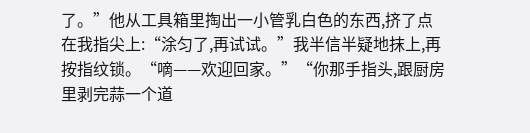了。”他从工具箱里掏出一小管乳白色的东西,挤了点在我指尖上:“涂匀了,再试试。”我半信半疑地抹上,再按指纹锁。“嘀——欢迎回家。”“你那手指头,跟厨房里剥完蒜一个道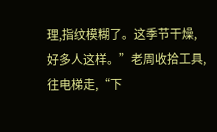理,指纹模糊了。这季节干燥,好多人这样。”老周收拾工具,往电梯走,“下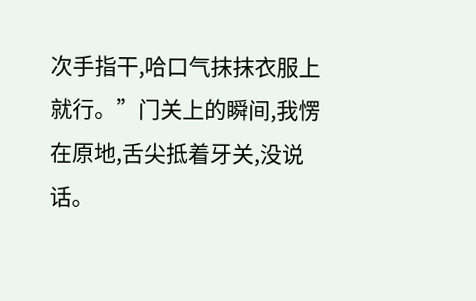次手指干,哈口气抹抹衣服上就行。”门关上的瞬间,我愣在原地,舌尖抵着牙关,没说话。